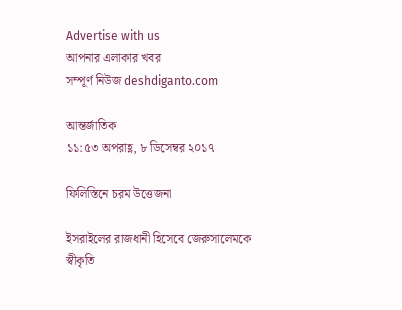Advertise with us
আপনার এলাকার খবর
সম্পূর্ণ নিউজ deshdiganto.com

আন্তর্জাতিক
১১:৫৩ অপরাহ্ণ, ৮ ডিসেম্বর ২০১৭

ফিলিস্তিনে চরম উত্তেজনা

ইসরাইলের রাজধানী হিসেবে জেরুসালেমকে স্বীকৃতি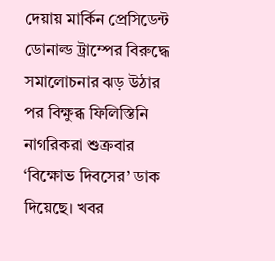দেয়ায় মার্কিন প্রেসিডেন্ট ডোনাল্ড ট্রাম্পের বিরুদ্ধে সমালোচনার ঝড় উঠার পর বিক্ষুব্ধ ফিলিস্তিনি নাগরিকরা শুক্রবার ‘বিক্ষোভ দিবসের’ ডাক দিয়েছে। খবর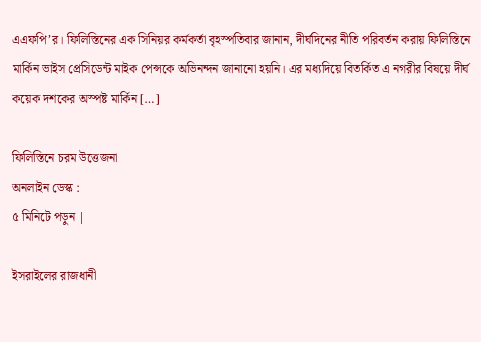এএফপি’র। ফিলিস্তিনের এক সিনিয়র কর্মকর্তা বৃহস্পতিবার জানান, দীর্ঘদিনের নীতি পরিবর্তন করায় ফিলিস্তিনে মার্কিন ভাইস প্রেসিডেন্ট মাইক পেন্সকে অভিনন্দন জানানো হয়নি। এর মধ্যদিয়ে বিতর্কিত এ নগরীর বিষয়ে দীর্ঘ কয়েক দশকের অস্পষ্ট মার্কিন […]

ফিলিস্তিনে চরম উত্তেজনা
অনলাইন ডেস্ক :
৫ মিনিটে পড়ুন |

ইসরাইলের রাজধানী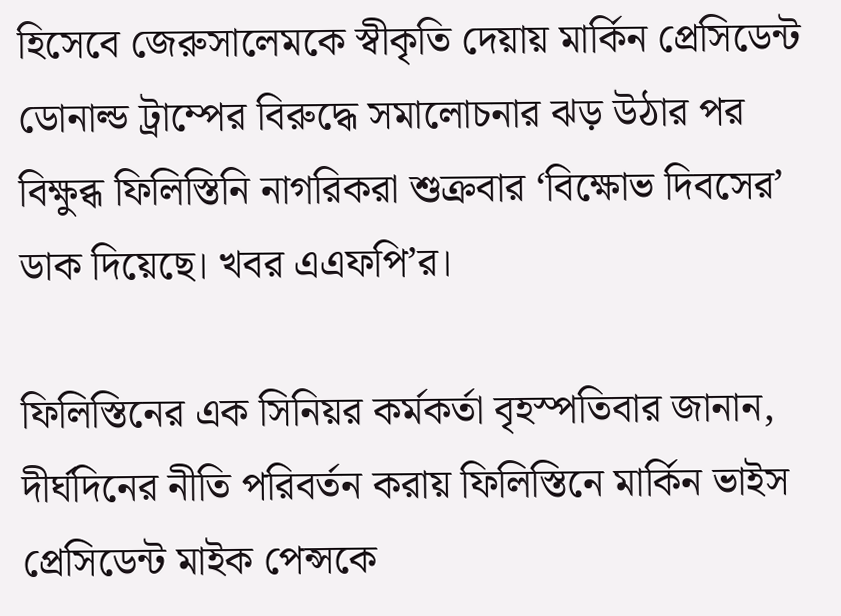হিসেবে জেরুসালেমকে স্বীকৃতি দেয়ায় মার্কিন প্রেসিডেন্ট ডোনাল্ড ট্রাম্পের বিরুদ্ধে সমালোচনার ঝড় উঠার পর বিক্ষুব্ধ ফিলিস্তিনি নাগরিকরা শুক্রবার ‘বিক্ষোভ দিবসের’ ডাক দিয়েছে। খবর এএফপি’র।

ফিলিস্তিনের এক সিনিয়র কর্মকর্তা বৃহস্পতিবার জানান, দীর্ঘদিনের নীতি পরিবর্তন করায় ফিলিস্তিনে মার্কিন ভাইস প্রেসিডেন্ট মাইক পেন্সকে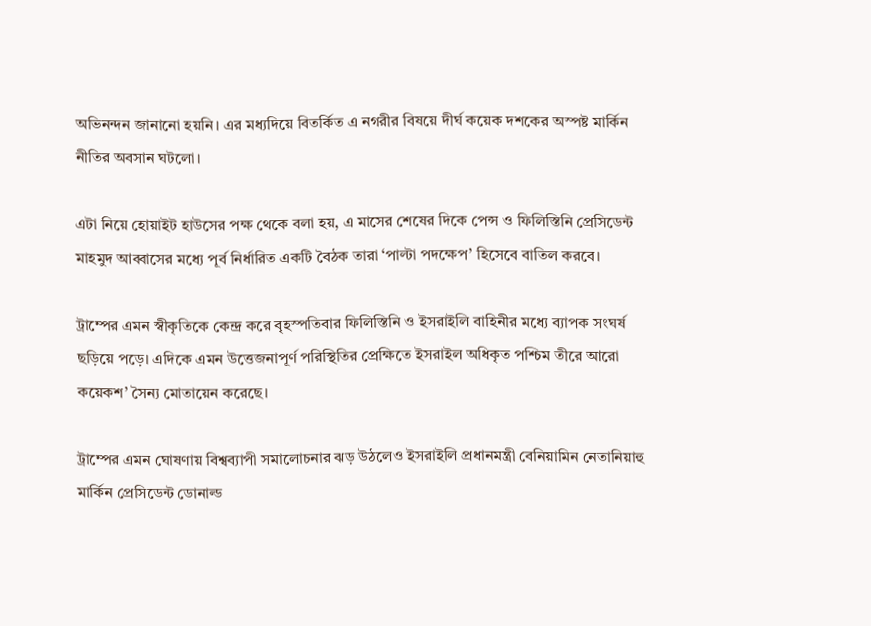অভিনন্দন জানানো হয়নি। এর মধ্যদিয়ে বিতর্কিত এ নগরীর বিষয়ে দীর্ঘ কয়েক দশকের অস্পষ্ট মার্কিন নীতির অবসান ঘটলো।

এটা নিয়ে হোয়াইট হাউসের পক্ষ থেকে বলা হয়, এ মাসের শেষের দিকে পেন্স ও ফিলিস্তিনি প্রেসিডেন্ট মাহমুদ আব্বাসের মধ্যে পূর্ব নির্ধারিত একটি বৈঠক তারা ‘পাল্টা পদক্ষেপ’ হিসেবে বাতিল করবে।

ট্রাম্পের এমন স্বীকৃতিকে কেন্দ্র করে বৃহস্পতিবার ফিলিস্তিনি ও ইসরাইলি বাহিনীর মধ্যে ব্যাপক সংঘর্ষ ছড়িয়ে পড়ে। এদিকে এমন উত্তেজনাপূর্ণ পরিস্থিতির প্রেক্ষিতে ইসরাইল অধিকৃত পশ্চিম তীরে আরো কয়েকশ’ সৈন্য মোতায়েন করেছে।

ট্রাম্পের এমন ঘোষণায় বিশ্বব্যাপী সমালোচনার ঝড় উঠলেও ইসরাইলি প্রধানমন্ত্রী বেনিয়ামিন নেতানিয়াহু মার্কিন প্রেসিডেন্ট ডোনাল্ড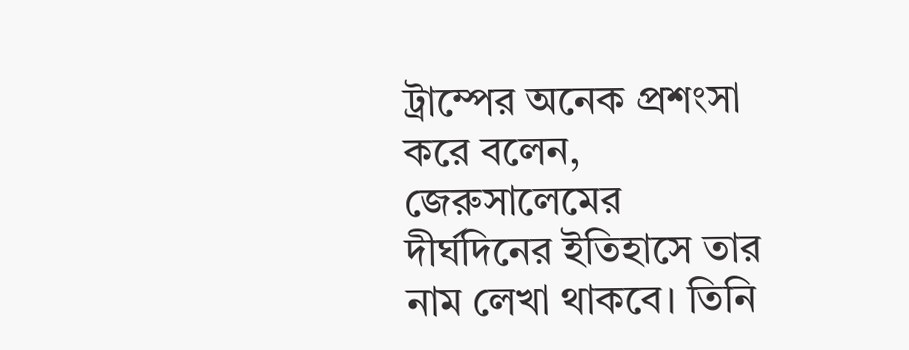ট্রাম্পের অনেক প্রশংসা করে বলেন, জেরুসালেমের দীর্ঘদিনের ইতিহাসে তার নাম লেখা থাকবে। তিনি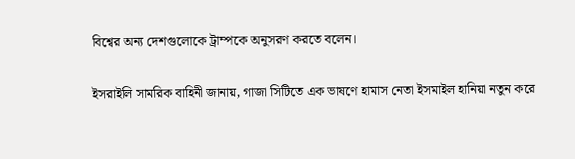বিশ্বের অন্য দেশগুলোকে ট্রাম্পকে অনুসরণ করতে বলেন।

ইসরাইলি সামরিক বাহিনী জানায়, গাজা সিটিতে এক ভাষণে হামাস নেতা ইসমাইল হানিয়া নতুন করে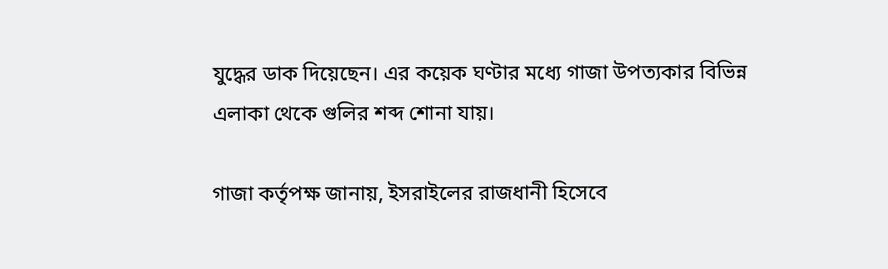যুদ্ধের ডাক দিয়েছেন। এর কয়েক ঘণ্টার মধ্যে গাজা উপত্যকার বিভিন্ন এলাকা থেকে গুলির শব্দ শোনা যায়।

গাজা কর্তৃপক্ষ জানায়, ইসরাইলের রাজধানী হিসেবে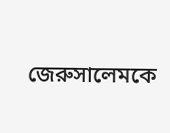জেরুসালেমকে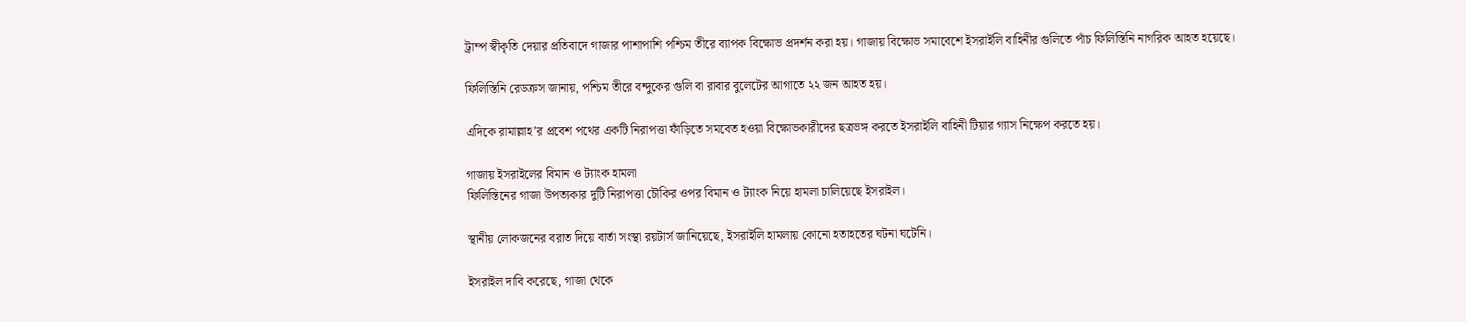ট্রাম্প স্বীকৃতি দেয়ার প্রতিবাদে গাজার পাশাপাশি পশ্চিম তীরে ব্যাপক বিক্ষোভ প্রদর্শন করা হয়। গাজায় বিক্ষোভ সমাবেশে ইসরাইলি বাহিনীর গুলিতে পাঁচ ফিলিস্তিনি নাগরিক আহত হয়েছে।

ফিলিস্তিনি রেডক্রস জানায়, পশ্চিম তীরে বন্দুকের গুলি বা রাবার বুলেটের আগাতে ২২ জন আহত হয়।

এদিকে রামাল্লাহ’র প্রবেশ পথের একটি নিরাপত্তা ফাঁড়িতে সমবেত হওয়া বিক্ষোভকারীদের ছত্রভঙ্গ করতে ইসরাইলি বাহিনী টিয়ার গ্যাস নিক্ষেপ করতে হয়।

গাজায় ইসরাইলের বিমান ও ট্যাংক হামলা
ফিলিস্তিনের গাজা উপত্যকার দুটি নিরাপত্তা চৌকির ওপর বিমান ও ট্যাংক নিয়ে হামলা চালিয়েছে ইসরাইল।

স্থানীয় লোকজনের বরাত দিয়ে বার্তা সংস্থা রয়টার্স জানিয়েছে, ইসরাইলি হামলায় কোনো হতাহতের ঘটনা ঘটেনি।

ইসরাইল দাবি করেছে, গাজা থেকে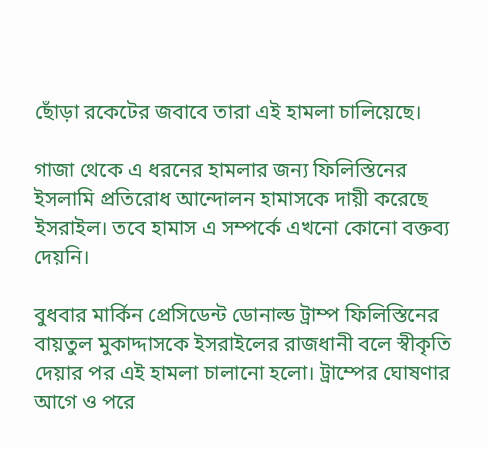ছোঁড়া রকেটের জবাবে তারা এই হামলা চালিয়েছে।

গাজা থেকে এ ধরনের হামলার জন্য ফিলিস্তিনের ইসলামি প্রতিরোধ আন্দোলন হামাসকে দায়ী করেছে ইসরাইল। তবে হামাস এ সম্পর্কে এখনো কোনো বক্তব্য দেয়নি।

বুধবার মার্কিন প্রেসিডেন্ট ডোনাল্ড ট্রাম্প ফিলিস্তিনের বায়তুল মুকাদ্দাসকে ইসরাইলের রাজধানী বলে স্বীকৃতি দেয়ার পর এই হামলা চালানো হলো। ট্রাম্পের ঘোষণার আগে ও পরে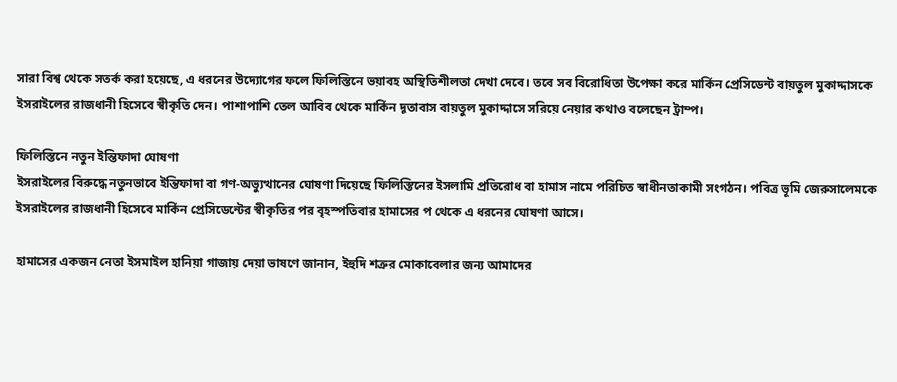সারা বিশ্ব থেকে সতর্ক করা হয়েছে, এ ধরনের উদ্যোগের ফলে ফিলিস্তিনে ভয়াবহ অস্থিতিশীলতা দেখা দেবে। তবে সব বিরোধিতা উপেক্ষা করে মার্কিন প্রেসিডেন্ট বায়তুল মুকাদ্দাসকে ইসরাইলের রাজধানী হিসেবে স্বীকৃতি দেন। পাশাপাশি তেল আবিব থেকে মার্কিন দূতাবাস বায়তুল মুকাদ্দাসে সরিয়ে নেয়ার কথাও বলেছেন ট্রাম্প।

ফিলিস্তিনে নতুন ইন্তিফাদা ঘোষণা
ইসরাইলের বিরুদ্ধে নতুনভাবে ইন্তিফাদা বা গণ-অভ্যুত্থানের ঘোষণা দিয়েছে ফিলিস্তিনের ইসলামি প্রতিরোধ বা হামাস নামে পরিচিত স্বাধীনতাকামী সংগঠন। পবিত্র ভূমি জেরুসালেমকে ইসরাইলের রাজধানী হিসেবে মার্কিন প্রেসিডেন্টের স্বীকৃতির পর বৃহস্পতিবার হামাসের প থেকে এ ধরনের ঘোষণা আসে।

হামাসের একজন নেতা ইসমাইল হানিয়া গাজায় দেয়া ভাষণে জানান, ইহুদি শত্রুর মোকাবেলার জন্য আমাদের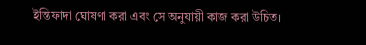ইন্তিফাদা ঘোষণা করা এবং সে অনুযায়ী কাজ করা উচিত।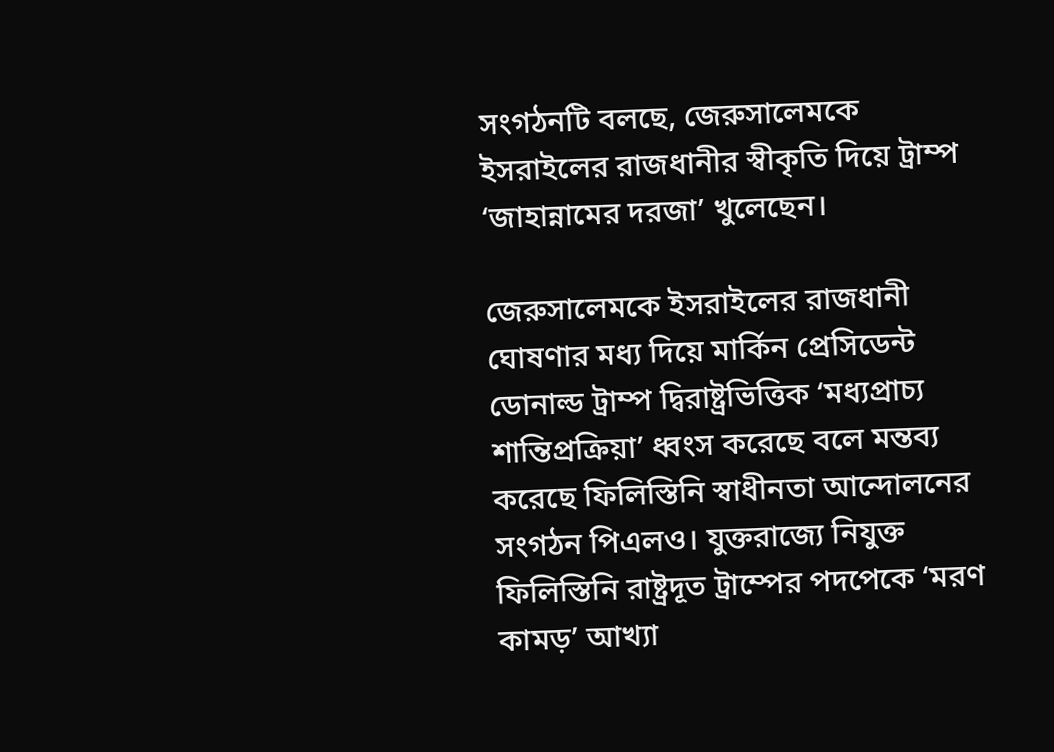সংগঠনটি বলছে, জেরুসালেমকে ইসরাইলের রাজধানীর স্বীকৃতি দিয়ে ট্রাম্প ‘জাহান্নামের দরজা’ খুলেছেন।

জেরুসালেমকে ইসরাইলের রাজধানী ঘোষণার মধ্য দিয়ে মার্কিন প্রেসিডেন্ট ডোনাল্ড ট্রাম্প দ্বিরাষ্ট্রভিত্তিক ‘মধ্যপ্রাচ্য শান্তিপ্রক্রিয়া’ ধ্বংস করেছে বলে মন্তব্য করেছে ফিলিস্তিনি স্বাধীনতা আন্দোলনের সংগঠন পিএলও। যুক্তরাজ্যে নিযুক্ত ফিলিস্তিনি রাষ্ট্রদূত ট্রাম্পের পদপেকে ‘মরণ কামড়’ আখ্যা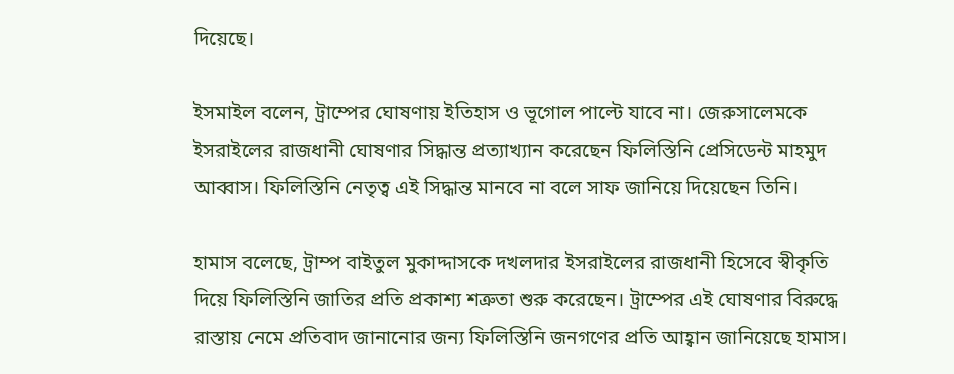দিয়েছে।

ইসমাইল বলেন, ট্রাম্পের ঘোষণায় ইতিহাস ও ভূগোল পাল্টে যাবে না। জেরুসালেমকে ইসরাইলের রাজধানী ঘোষণার সিদ্ধান্ত প্রত্যাখ্যান করেছেন ফিলিস্তিনি প্রেসিডেন্ট মাহমুদ আব্বাস। ফিলিস্তিনি নেতৃত্ব এই সিদ্ধান্ত মানবে না বলে সাফ জানিয়ে দিয়েছেন তিনি।

হামাস বলেছে, ট্রাম্প বাইতুল মুকাদ্দাসকে দখলদার ইসরাইলের রাজধানী হিসেবে স্বীকৃতি দিয়ে ফিলিস্তিনি জাতির প্রতি প্রকাশ্য শত্রুতা শুরু করেছেন। ট্রাম্পের এই ঘোষণার বিরুদ্ধে রাস্তায় নেমে প্রতিবাদ জানানোর জন্য ফিলিস্তিনি জনগণের প্রতি আহ্বান জানিয়েছে হামাস।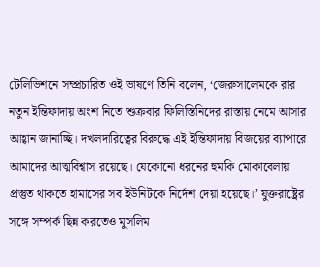টেলিভিশনে সম্প্রচারিত ওই ভাষণে তিনি বলেন, ‘জেরুসালেমকে রার নতুন ইন্তিফাদায় অংশ নিতে শুক্রবার ফিলিস্তিনিদের রাস্তায় নেমে আসার আহ্বান জানাচ্ছি। দখলদারিত্বের বিরুদ্ধে এই ইন্তিফাদায় বিজয়ের ব্যাপারে আমাদের আত্মবিশ্বাস রয়েছে। যেকোনো ধরনের হুমকি মোকাবেলায় প্রস্তুত থাকতে হামাসের সব ইউনিটকে নির্দেশ দেয়া হয়েছে।’ যুক্তরাষ্ট্রের সঙ্গে সম্পর্ক ছিন্ন করতেও মুসলিম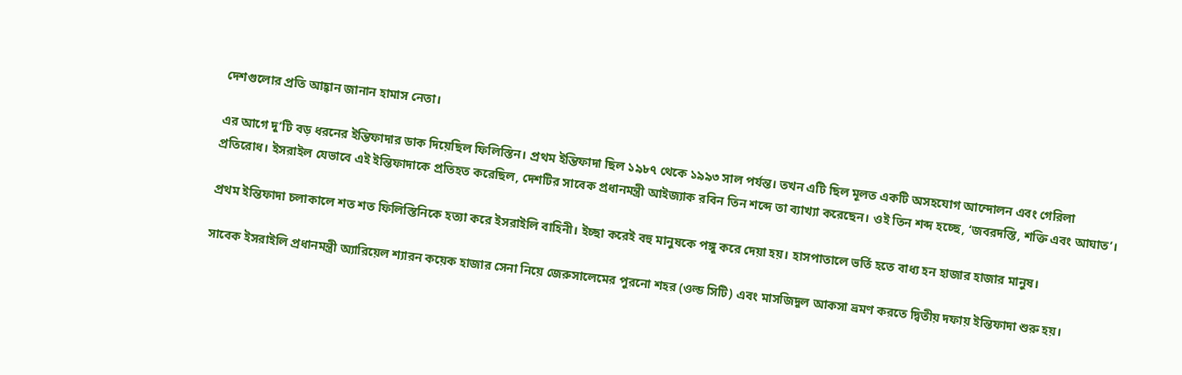দেশগুলোর প্রতি আহ্বান জানান হামাস নেতা।

এর আগে দু’টি বড় ধরনের ইন্তিফাদার ডাক দিয়েছিল ফিলিস্তিন। প্রথম ইন্তিফাদা ছিল ১৯৮৭ থেকে ১৯৯৩ সাল পর্যন্ত। তখন এটি ছিল মূলত একটি অসহযোগ আন্দোলন এবং গেরিলা প্রতিরোধ। ইসরাইল যেভাবে এই ইন্তিফাদাকে প্রতিহত করেছিল, দেশটির সাবেক প্রধানমন্ত্রী আইজ্যাক রবিন তিন শব্দে তা ব্যাখ্যা করেছেন। ওই তিন শব্দ হচ্ছে, ‘জবরদস্তি, শক্তি এবং আঘাত’।

প্রথম ইন্তিফাদা চলাকালে শত শত ফিলিস্তিনিকে হত্যা করে ইসরাইলি বাহিনী। ইচ্ছা করেই বহু মানুষকে পঙ্গু করে দেয়া হয়। হাসপাতালে ভর্তি হতে বাধ্য হন হাজার হাজার মানুষ।

সাবেক ইসরাইলি প্রধানমন্ত্রী অ্যারিয়েল শ্যারন কয়েক হাজার সেনা নিয়ে জেরুসালেমের পুরনো শহর (ওল্ড সিটি) এবং মাসজিদুল আকসা ভ্রমণ করতে দ্বিতীয় দফায় ইন্তিফাদা শুরু হয়।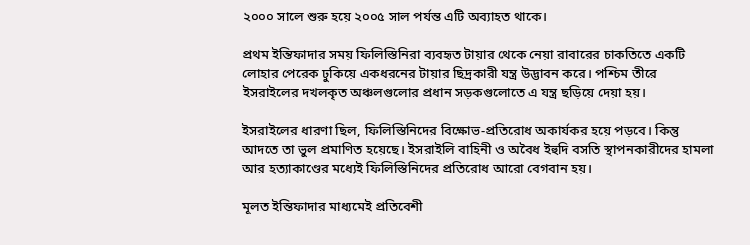২০০০ সালে শুরু হয়ে ২০০৫ সাল পর্যন্ত এটি অব্যাহত থাকে।

প্রথম ইন্তিফাদার সময় ফিলিস্তিনিরা ব্যবহৃত টায়ার থেকে নেয়া রাবারের চাকতিতে একটি লোহার পেরেক ঢুকিয়ে একধরনের টায়ার ছিদ্রকারী যন্ত্র উদ্ভাবন করে। পশ্চিম তীরে ইসরাইলের দখলকৃত অঞ্চলগুলোর প্রধান সড়কগুলোতে এ যন্ত্র ছড়িয়ে দেয়া হয়।

ইসরাইলের ধারণা ছিল, ফিলিস্তিনিদের বিক্ষোভ-প্রতিরোধ অকার্যকর হয়ে পড়বে। কিন্তু আদতে তা ভুল প্রমাণিত হয়েছে। ইসরাইলি বাহিনী ও অবৈধ ইহুদি বসতি স্থাপনকারীদের হামলা আর হত্যাকাণ্ডের মধ্যেই ফিলিস্তিনিদের প্রতিরোধ আরো বেগবান হয়।

মূলত ইন্তিফাদার মাধ্যমেই প্রতিবেশী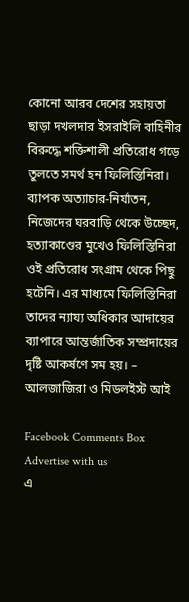কোনো আরব দেশের সহায়তা ছাড়া দখলদার ইসরাইলি বাহিনীর বিরুদ্ধে শক্তিশালী প্রতিরোধ গড়ে তুলতে সমর্থ হন ফিলিস্তিনিরা। ব্যাপক অত্যাচার-নির্যাতন, নিজেদের ঘরবাড়ি থেকে উচ্ছেদ, হত্যাকাণ্ডের মুখেও ফিলিস্তিনিরা ওই প্রতিরোধ সংগ্রাম থেকে পিছু হটেনি। এর মাধ্যমে ফিলিস্তিনিরা তাদের ন্যায্য অধিকার আদায়ের ব্যাপারে আন্তর্জাতিক সম্প্রদায়ের দৃষ্টি আকর্ষণে সম হয়। – আলজাজিরা ও মিডলইস্ট আই

Facebook Comments Box
Advertise with us
এ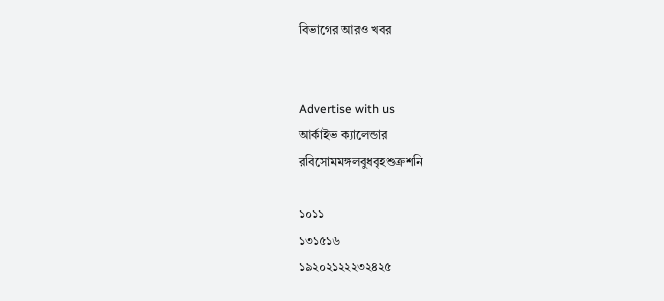বিভাগের আরও খবর


Advertise with us
আর্কাইভ ক্যালেন্ডার
রবিসোমমঙ্গলবুধবৃহশুক্রশনি

১০১১
১৩১৫১৬
১৯২০২১২২২৩২৪২৫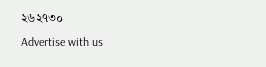২৬২৭৩০
Advertise with us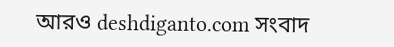আরও deshdiganto.com সংবাদ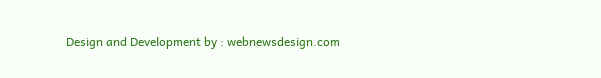Design and Development by : webnewsdesign.com